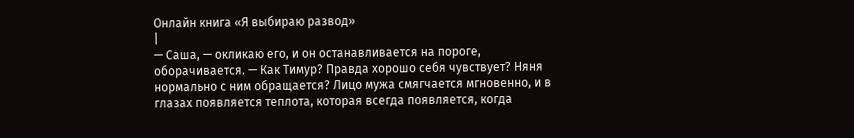Онлайн книга «Я выбираю развод»
|
— Саша, — окликаю его, и он останавливается на пороге, оборачивается. — Как Тимур? Правда хорошо себя чувствует? Няня нормально с ним обращается? Лицо мужа смягчается мгновенно, и в глазах появляется теплота, которая всегда появляется, когда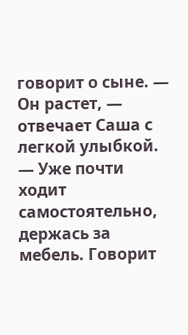говорит о сыне. — Он растет, — отвечает Саша с легкой улыбкой. — Уже почти ходит самостоятельно, держась за мебель. Говорит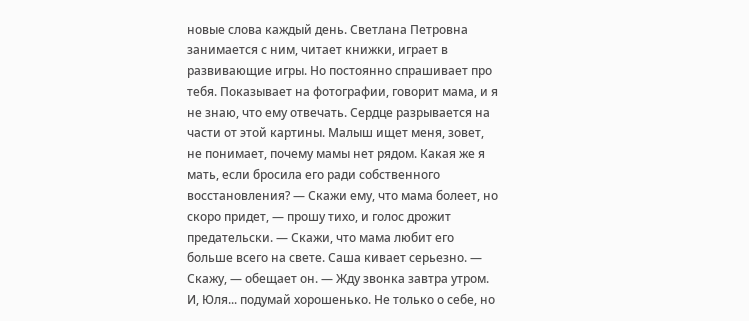новые слова каждый день. Светлана Петровна занимается с ним, читает книжки, играет в развивающие игры. Но постоянно спрашивает про тебя. Показывает на фотографии, говорит мама, и я не знаю, что ему отвечать. Сердце разрывается на части от этой картины. Малыш ищет меня, зовет, не понимает, почему мамы нет рядом. Какая же я мать, если бросила его ради собственного восстановления? — Скажи ему, что мама болеет, но скоро придет, — прошу тихо, и голос дрожит предательски. — Скажи, что мама любит его больше всего на свете. Саша кивает серьезно. — Скажу, — обещает он. — Жду звонка завтра утром. И, Юля... подумай хорошенько. Не только о себе, но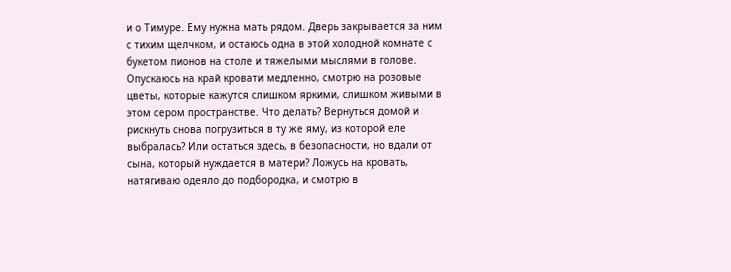и о Тимуре. Ему нужна мать рядом. Дверь закрывается за ним с тихим щелчком, и остаюсь одна в этой холодной комнате с букетом пионов на столе и тяжелыми мыслями в голове. Опускаюсь на край кровати медленно, смотрю на розовые цветы, которые кажутся слишком яркими, слишком живыми в этом сером пространстве. Что делать? Вернуться домой и рискнуть снова погрузиться в ту же яму, из которой еле выбралась? Или остаться здесь, в безопасности, но вдали от сына, который нуждается в матери? Ложусь на кровать, натягиваю одеяло до подбородка, и смотрю в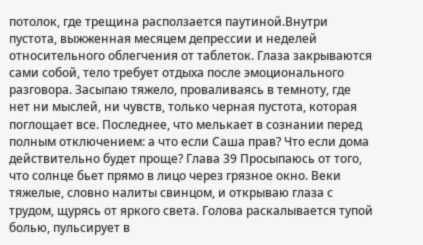потолок, где трещина расползается паутиной.Внутри пустота, выжженная месяцем депрессии и неделей относительного облегчения от таблеток. Глаза закрываются сами собой, тело требует отдыха после эмоционального разговора. Засыпаю тяжело, проваливаясь в темноту, где нет ни мыслей, ни чувств, только черная пустота, которая поглощает все. Последнее, что мелькает в сознании перед полным отключением: а что если Саша прав? Что если дома действительно будет проще? Глава 39 Просыпаюсь от того, что солнце бьет прямо в лицо через грязное окно. Веки тяжелые, словно налиты свинцом, и открываю глаза с трудом, щурясь от яркого света. Голова раскалывается тупой болью, пульсирует в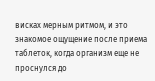висках мерным ритмом, и это знакомое ощущение после приема таблеток, когда организм еще не проснулся до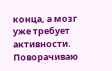конца, а мозг уже требует активности. Поворачиваю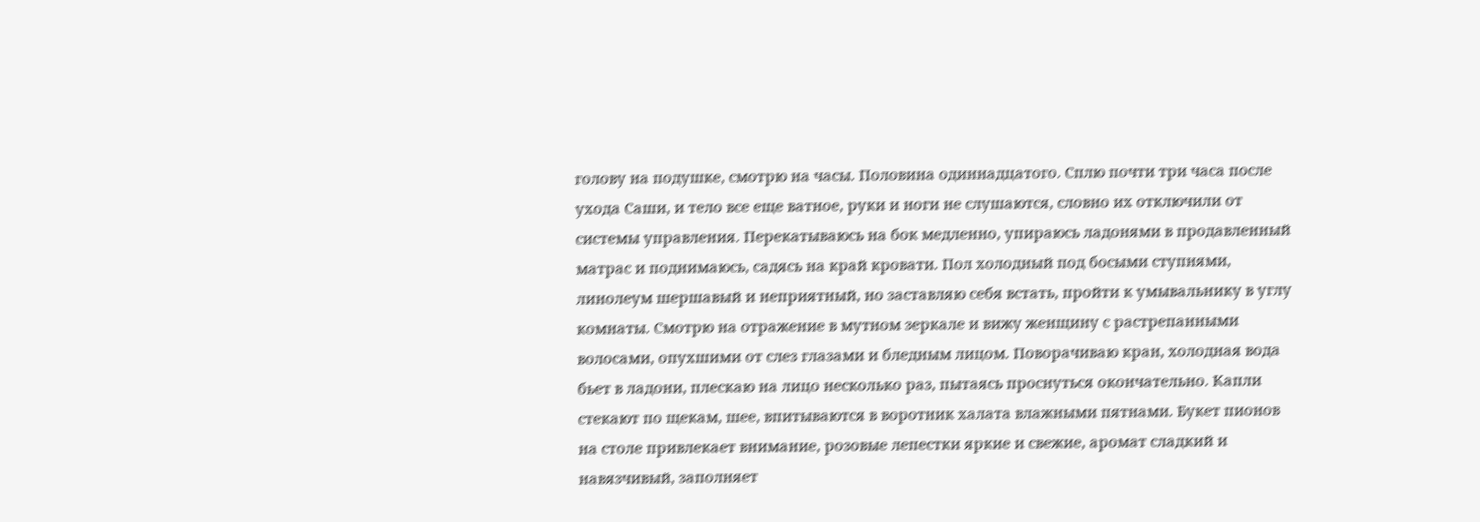голову на подушке, смотрю на часы. Половина одиннадцатого. Сплю почти три часа после ухода Саши, и тело все еще ватное, руки и ноги не слушаются, словно их отключили от системы управления. Перекатываюсь на бок медленно, упираюсь ладонями в продавленный матрас и поднимаюсь, садясь на край кровати. Пол холодный под босыми ступнями, линолеум шершавый и неприятный, но заставляю себя встать, пройти к умывальнику в углу комнаты. Смотрю на отражение в мутном зеркале и вижу женщину с растрепанными волосами, опухшими от слез глазами и бледным лицом. Поворачиваю кран, холодная вода бьет в ладони, плескаю на лицо несколько раз, пытаясь проснуться окончательно. Капли стекают по щекам, шее, впитываются в воротник халата влажными пятнами. Букет пионов на столе привлекает внимание, розовые лепестки яркие и свежие, аромат сладкий и навязчивый, заполняет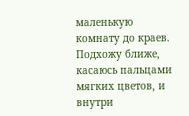маленькую комнату до краев. Подхожу ближе, касаюсь пальцами мягких цветов, и внутри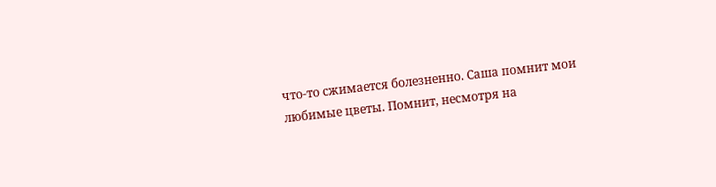что-то сжимается болезненно. Саша помнит мои любимые цветы. Помнит, несмотря на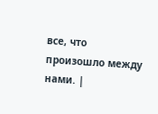все, что произошло между нами. |